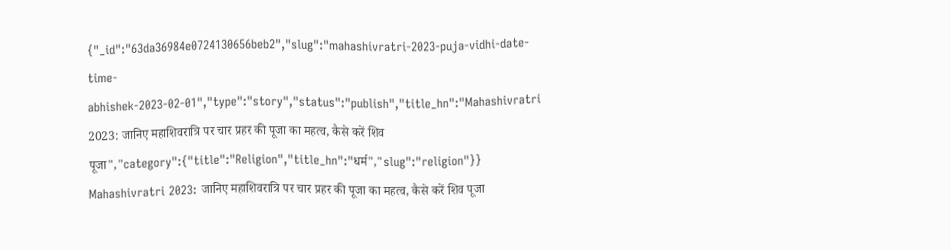{"_id":"63da36984e0724130656beb2","slug":"mahashivratri-2023-puja-vidhi-date-time-abhishek-2023-02-01","type":"story","status":"publish","title_hn":"Mahashivratri 2023: जानिए महाशिवरात्रि पर चार प्रहर की पूजा का महत्व, कैसे करें शिव पूजा","category":{"title":"Religion","title_hn":"धर्म","slug":"religion"}}
Mahashivratri 2023: जानिए महाशिवरात्रि पर चार प्रहर की पूजा का महत्व, कैसे करें शिव पूजा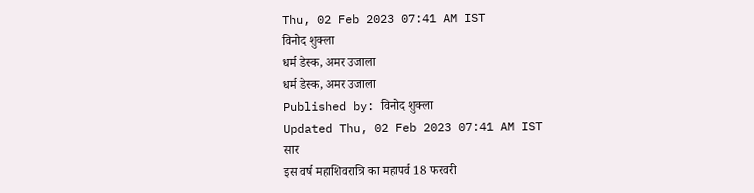Thu, 02 Feb 2023 07:41 AM IST
विनोद शुक्ला
धर्म डेस्क, अमर उजाला
धर्म डेस्क, अमर उजाला
Published by: विनोद शुक्ला
Updated Thu, 02 Feb 2023 07:41 AM IST
सार
इस वर्ष महाशिवरात्रि का महापर्व 18 फरवरी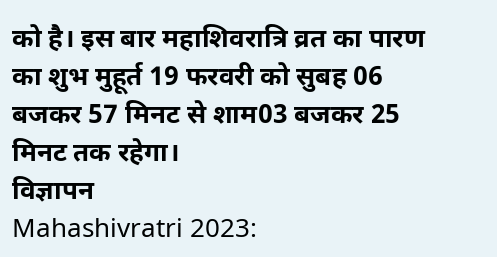को है। इस बार महाशिवरात्रि व्रत का पारण का शुभ मुहूर्त 19 फरवरी को सुबह 06 बजकर 57 मिनट से शाम03 बजकर 25 मिनट तक रहेगा।
विज्ञापन
Mahashivratri 2023: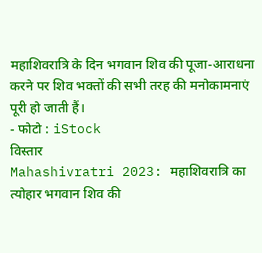महाशिवरात्रि के दिन भगवान शिव की पूजा-आराधना करने पर शिव भक्तों की सभी तरह की मनोकामनाएं पूरी हो जाती हैं।
- फोटो : iStock
विस्तार
Mahashivratri 2023: महाशिवरात्रि का त्योहार भगवान शिव की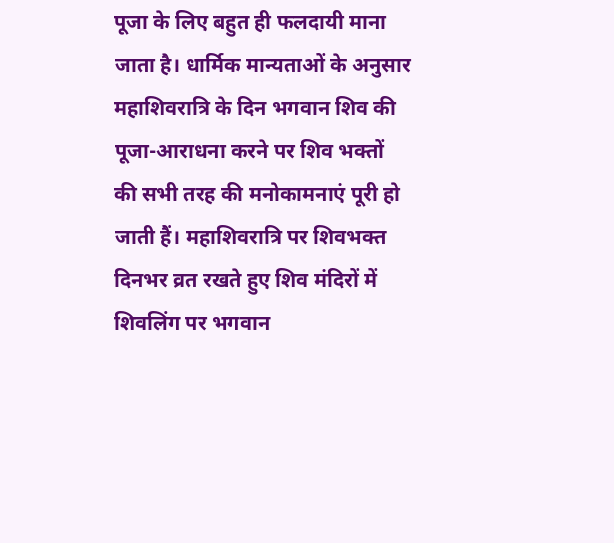पूजा के लिए बहुत ही फलदायी माना जाता है। धार्मिक मान्यताओं के अनुसार महाशिवरात्रि के दिन भगवान शिव की पूजा-आराधना करने पर शिव भक्तों की सभी तरह की मनोकामनाएं पूरी हो जाती हैं। महाशिवरात्रि पर शिवभक्त दिनभर व्रत रखते हुए शिव मंदिरों में शिवलिंग पर भगवान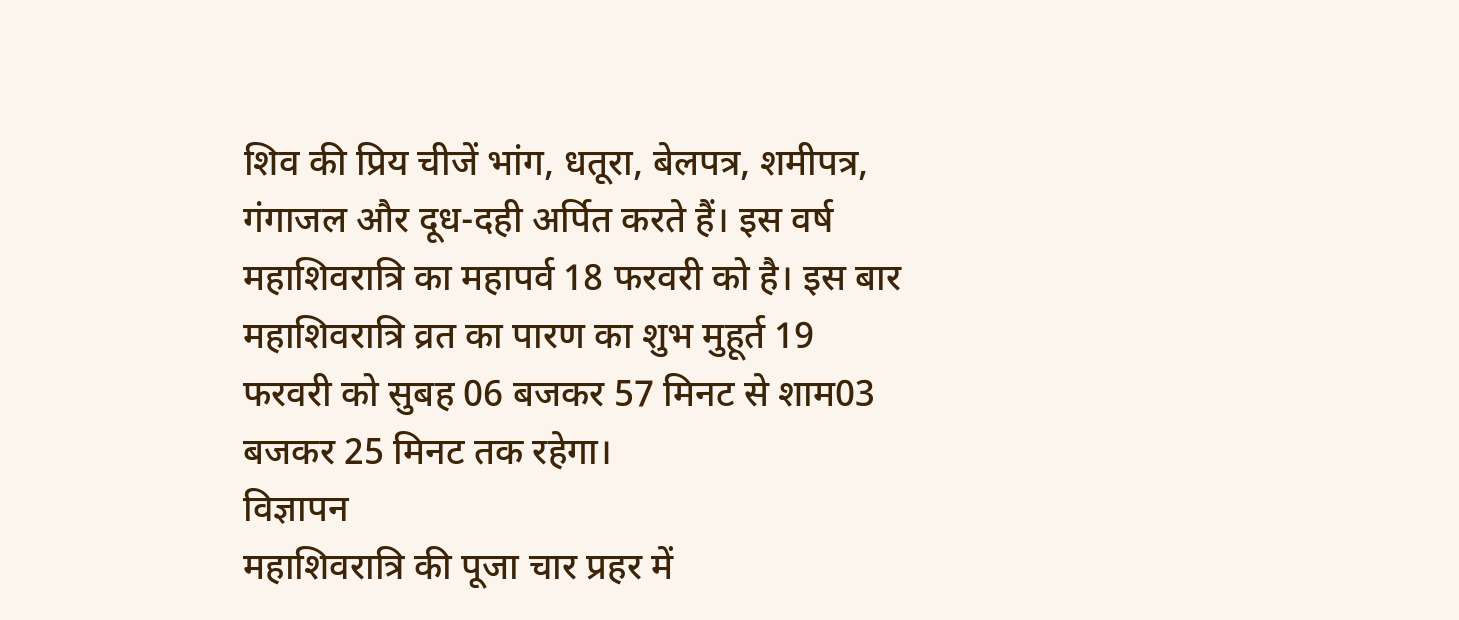शिव की प्रिय चीजें भांग, धतूरा, बेलपत्र, शमीपत्र, गंगाजल और दूध-दही अर्पित करते हैं। इस वर्ष महाशिवरात्रि का महापर्व 18 फरवरी को है। इस बार महाशिवरात्रि व्रत का पारण का शुभ मुहूर्त 19 फरवरी को सुबह 06 बजकर 57 मिनट से शाम03 बजकर 25 मिनट तक रहेगा।
विज्ञापन
महाशिवरात्रि की पूजा चार प्रहर में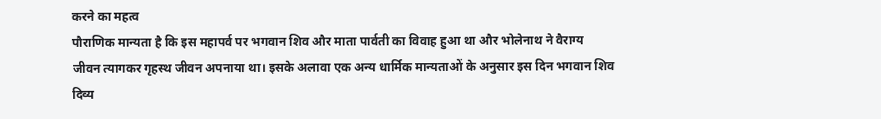करने का महत्व
पौराणिक मान्यता है कि इस महापर्व पर भगवान शिव और माता पार्वती का विवाह हुआ था और भोलेनाथ ने वैराग्य जीवन त्यागकर गृहस्थ जीवन अपनाया था। इसके अलावा एक अन्य धार्मिक मान्यताओं के अनुसार इस दिन भगवान शिव दिव्य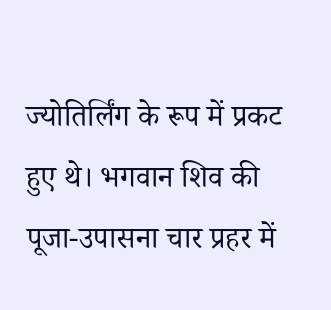ज्योतिर्लिंग के रूप में प्रकट हुए थे। भगवान शिव की पूजा-उपासना चार प्रहर में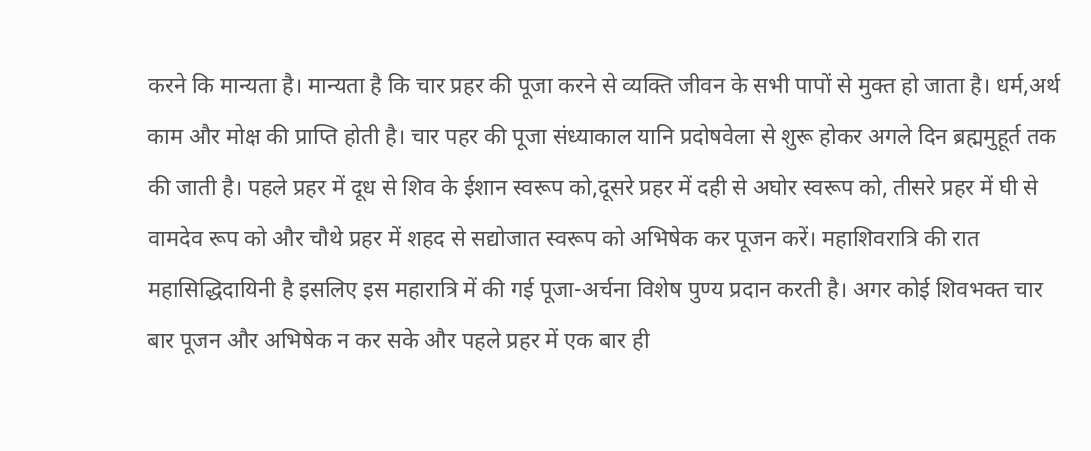करने कि मान्यता है। मान्यता है कि चार प्रहर की पूजा करने से व्यक्ति जीवन के सभी पापों से मुक्त हो जाता है। धर्म,अर्थ काम और मोक्ष की प्राप्ति होती है। चार पहर की पूजा संध्याकाल यानि प्रदोषवेला से शुरू होकर अगले दिन ब्रह्ममुहूर्त तक की जाती है। पहले प्रहर में दूध से शिव के ईशान स्वरूप को,दूसरे प्रहर में दही से अघोर स्वरूप को, तीसरे प्रहर में घी से वामदेव रूप को और चौथे प्रहर में शहद से सद्योजात स्वरूप को अभिषेक कर पूजन करें। महाशिवरात्रि की रात महासिद्धिदायिनी है इसलिए इस महारात्रि में की गई पूजा-अर्चना विशेष पुण्य प्रदान करती है। अगर कोई शिवभक्त चार बार पूजन और अभिषेक न कर सके और पहले प्रहर में एक बार ही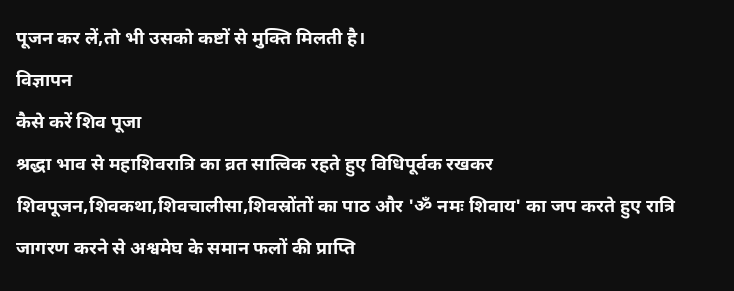पूजन कर लें,तो भी उसको कष्टों से मुक्ति मिलती है।
विज्ञापन
कैसे करें शिव पूजा
श्रद्धा भाव से महाशिवरात्रि का व्रत सात्विक रहते हुए विधिपूर्वक रखकर शिवपूजन,शिवकथा,शिवचालीसा,शिवस्रोंतों का पाठ और 'ॐ नमः शिवाय' का जप करते हुए रात्रि जागरण करने से अश्वमेघ के समान फलों की प्राप्ति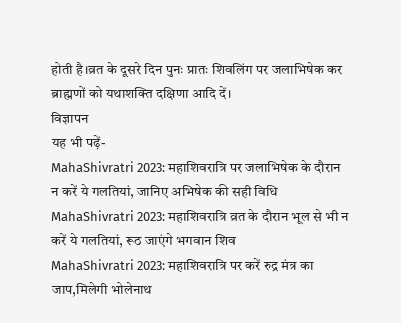होती है।व्रत के दूसरे दिन पुनः प्रातः शिवलिंग पर जलाभिषेक कर ब्राह्मणों को यथाशक्ति दक्षिणा आदि दें।
विज्ञापन
यह भी पढ़ें-
MahaShivratri 2023: महाशिवरात्रि पर जलाभिषेक के दौरान न करें ये गलतियां, जानिए अभिषेक की सही विधि
MahaShivratri 2023: महाशिवरात्रि व्रत के दौरान भूल से भी न करें ये गलतियां, रूठ जाएंगे भगवान शिव
MahaShivratri 2023: महाशिवरात्रि पर करें रुद्र मंत्र का जाप,मिलेगी भोलेनाथ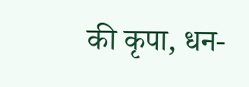की कृपा, धन-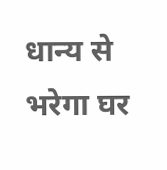धान्य से भरेगा घर